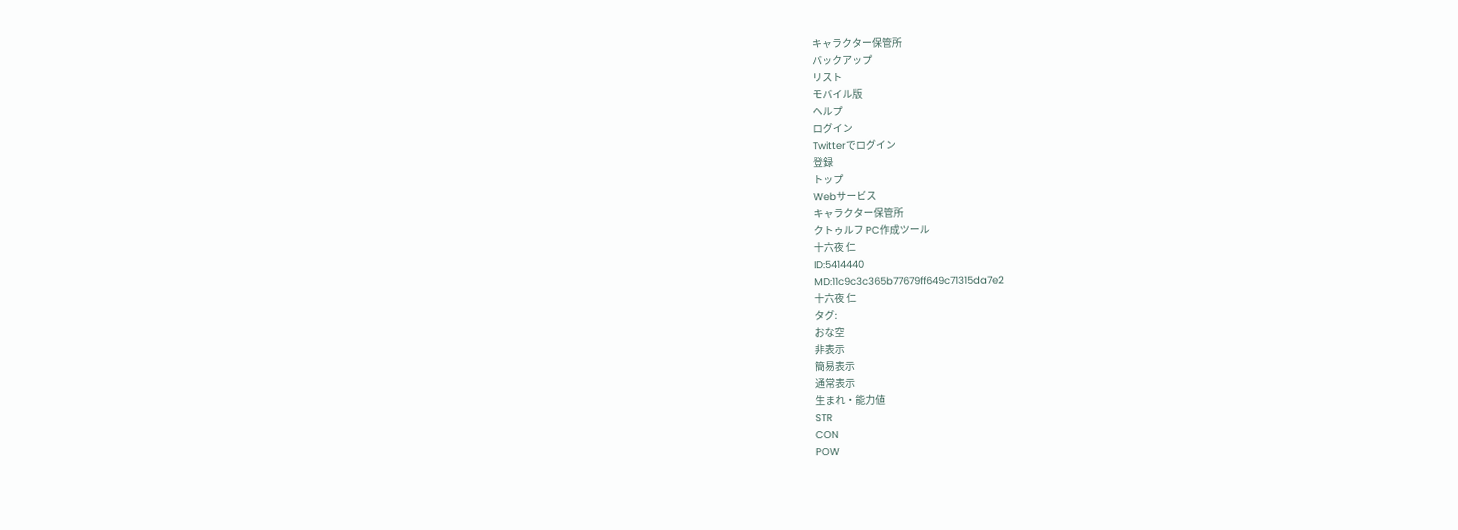キャラクター保管所
バックアップ
リスト
モバイル版
ヘルプ
ログイン
Twitterでログイン
登録
トップ
Webサービス
キャラクター保管所
クトゥルフ PC作成ツール
十六夜 仁
ID:5414440
MD:11c9c3c365b77679ff649c71315da7e2
十六夜 仁
タグ:
おな空
非表示
簡易表示
通常表示
生まれ・能力値
STR
CON
POW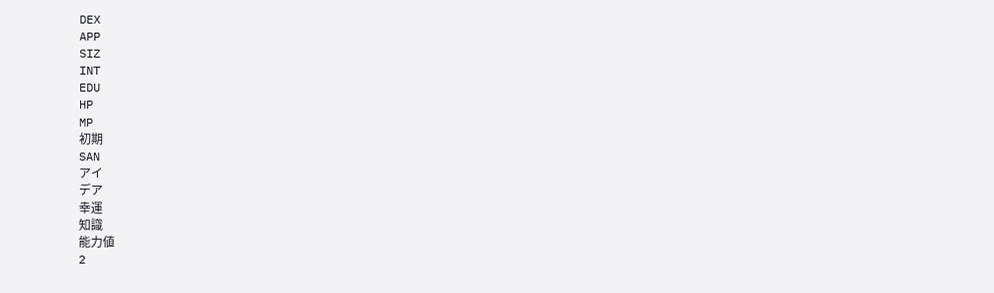DEX
APP
SIZ
INT
EDU
HP
MP
初期
SAN
アイ
デア
幸運
知識
能力値
2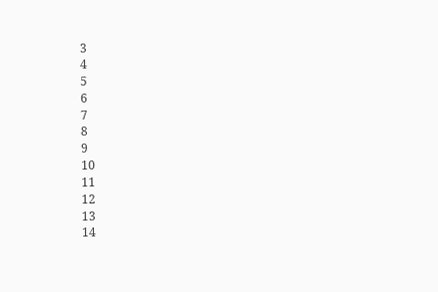3
4
5
6
7
8
9
10
11
12
13
14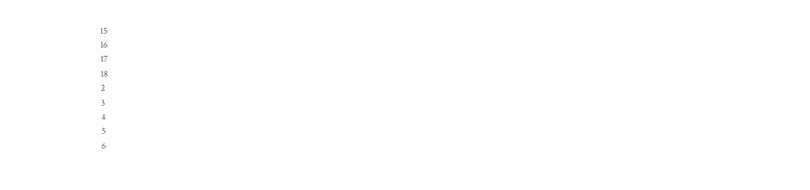15
16
17
18
2
3
4
5
6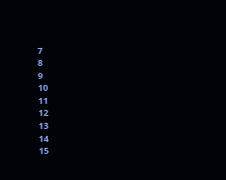7
8
9
10
11
12
13
14
15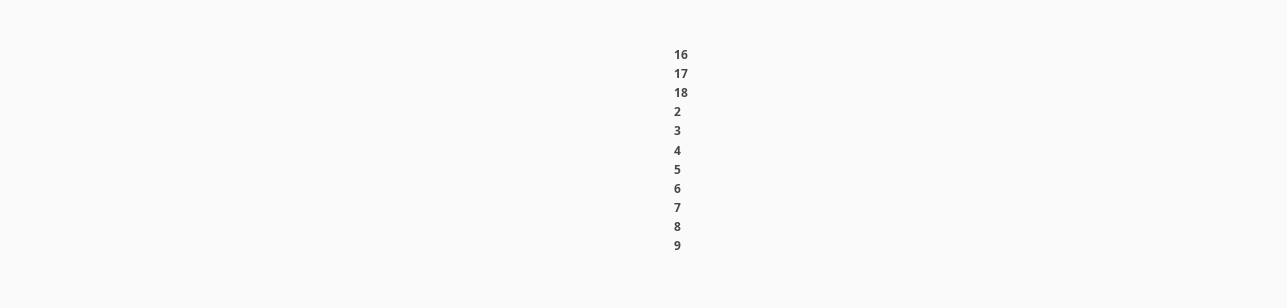16
17
18
2
3
4
5
6
7
8
9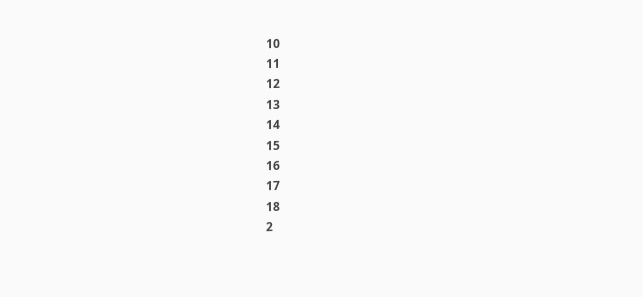10
11
12
13
14
15
16
17
18
2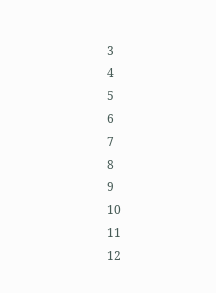3
4
5
6
7
8
9
10
11
12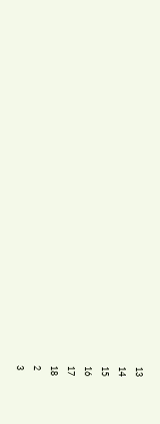13
14
15
16
17
18
2
3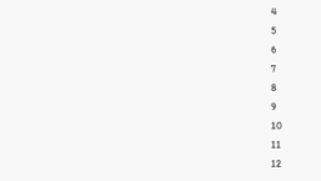4
5
6
7
8
9
10
11
12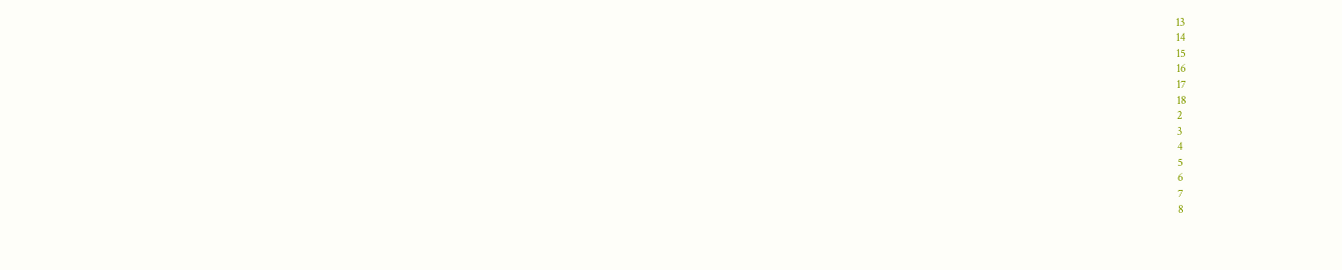13
14
15
16
17
18
2
3
4
5
6
7
8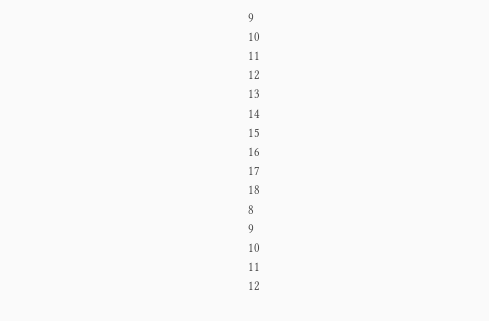9
10
11
12
13
14
15
16
17
18
8
9
10
11
12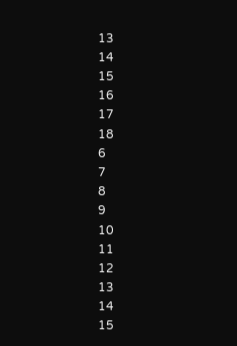13
14
15
16
17
18
6
7
8
9
10
11
12
13
14
15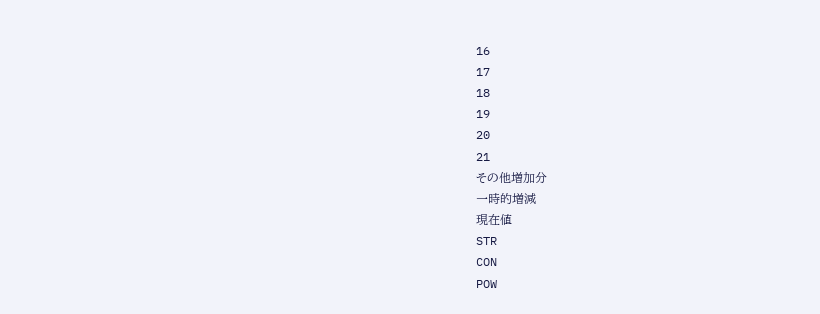16
17
18
19
20
21
その他増加分
一時的増減
現在値
STR
CON
POW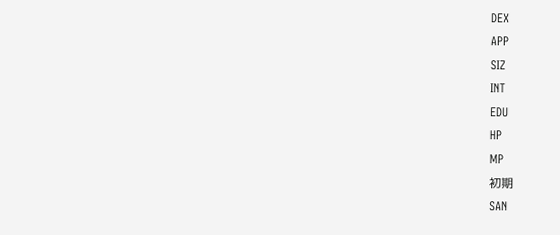DEX
APP
SIZ
INT
EDU
HP
MP
初期
SAN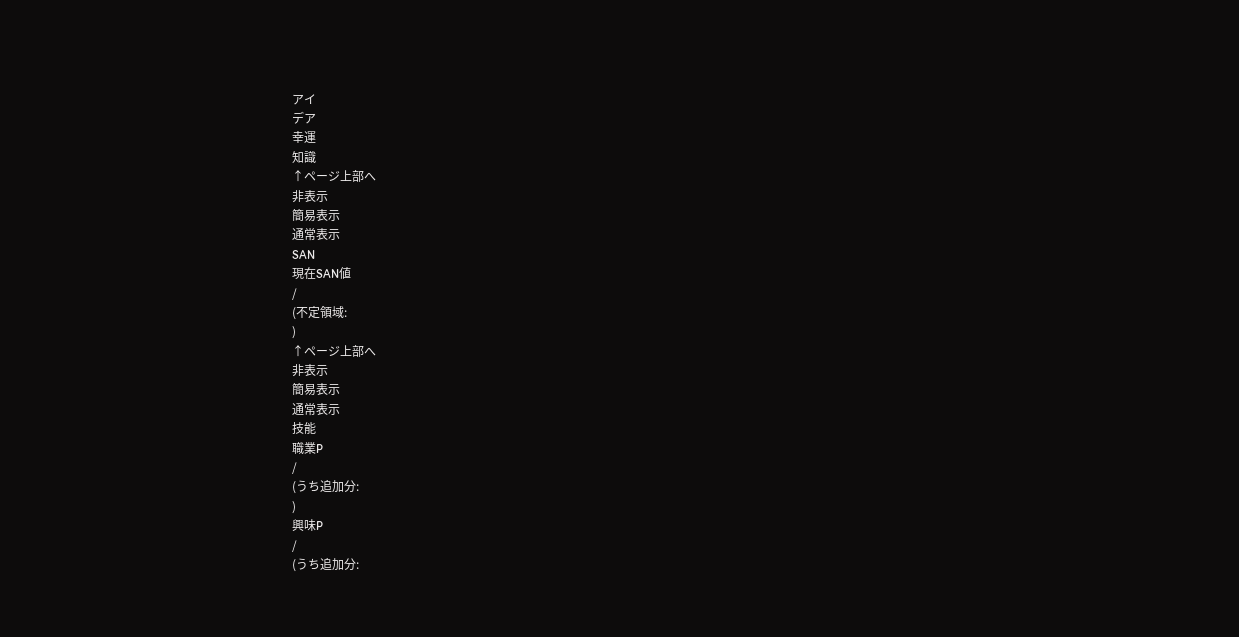アイ
デア
幸運
知識
↑ページ上部へ
非表示
簡易表示
通常表示
SAN
現在SAN値
/
(不定領域:
)
↑ページ上部へ
非表示
簡易表示
通常表示
技能
職業P
/
(うち追加分:
)
興味P
/
(うち追加分: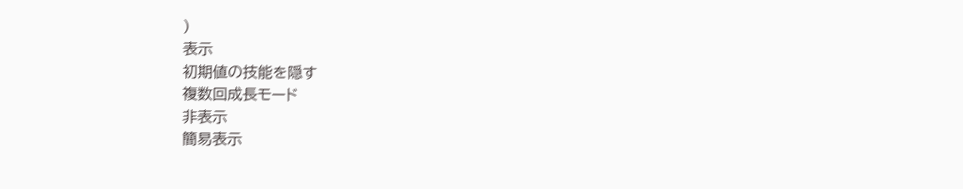)
表示
初期値の技能を隠す
複数回成長モード
非表示
簡易表示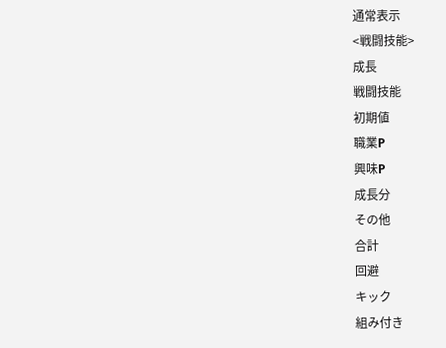通常表示
<戦闘技能>
成長
戦闘技能
初期値
職業P
興味P
成長分
その他
合計
回避
キック
組み付き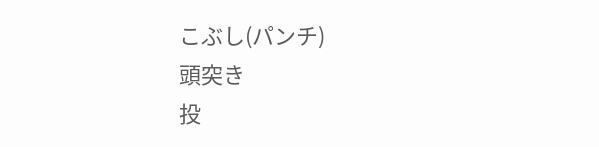こぶし(パンチ)
頭突き
投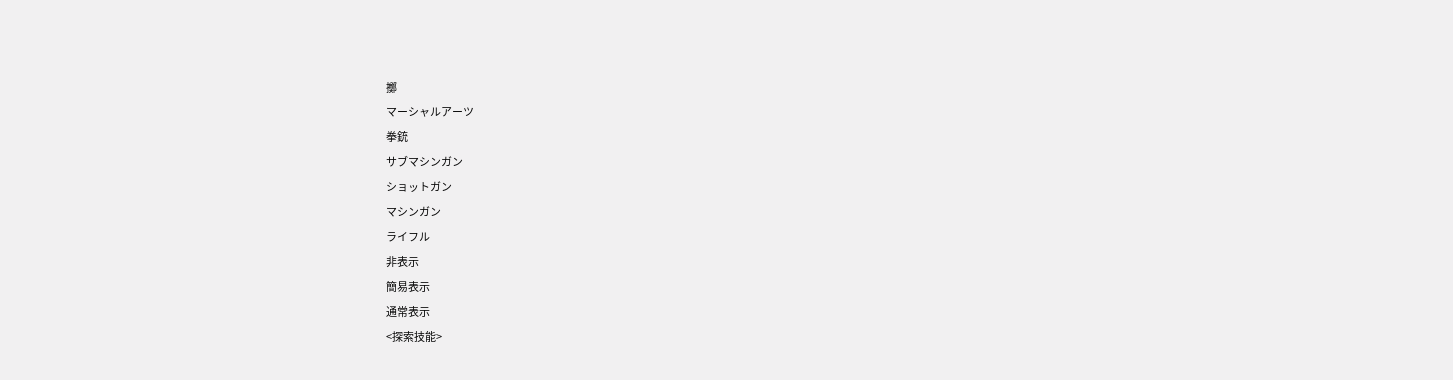擲
マーシャルアーツ
拳銃
サブマシンガン
ショットガン
マシンガン
ライフル
非表示
簡易表示
通常表示
<探索技能>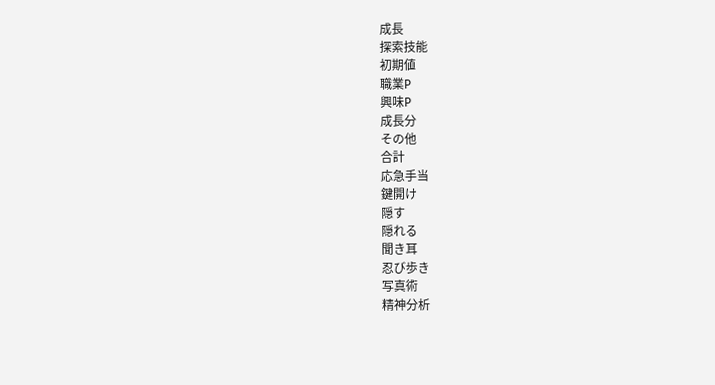成長
探索技能
初期値
職業P
興味P
成長分
その他
合計
応急手当
鍵開け
隠す
隠れる
聞き耳
忍び歩き
写真術
精神分析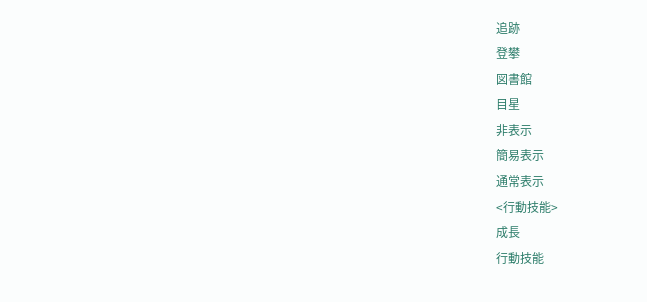追跡
登攀
図書館
目星
非表示
簡易表示
通常表示
<行動技能>
成長
行動技能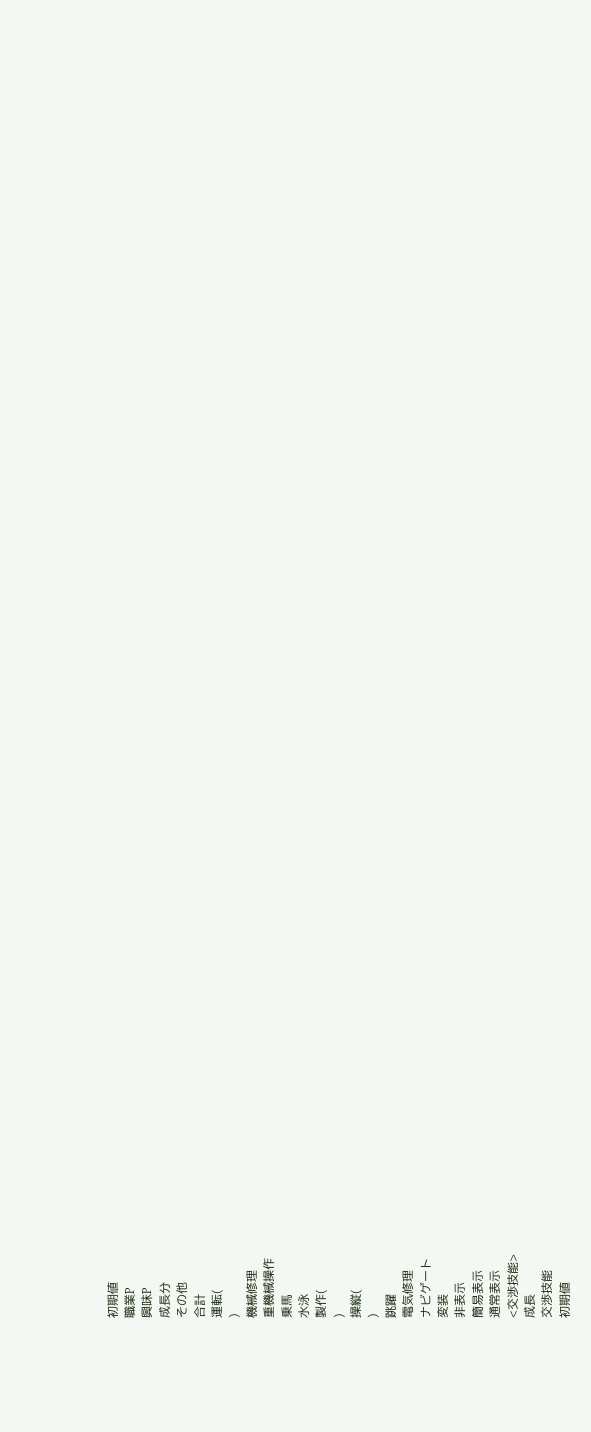初期値
職業P
興味P
成長分
その他
合計
運転(
)
機械修理
重機械操作
乗馬
水泳
製作(
)
操縦(
)
跳躍
電気修理
ナビゲート
変装
非表示
簡易表示
通常表示
<交渉技能>
成長
交渉技能
初期値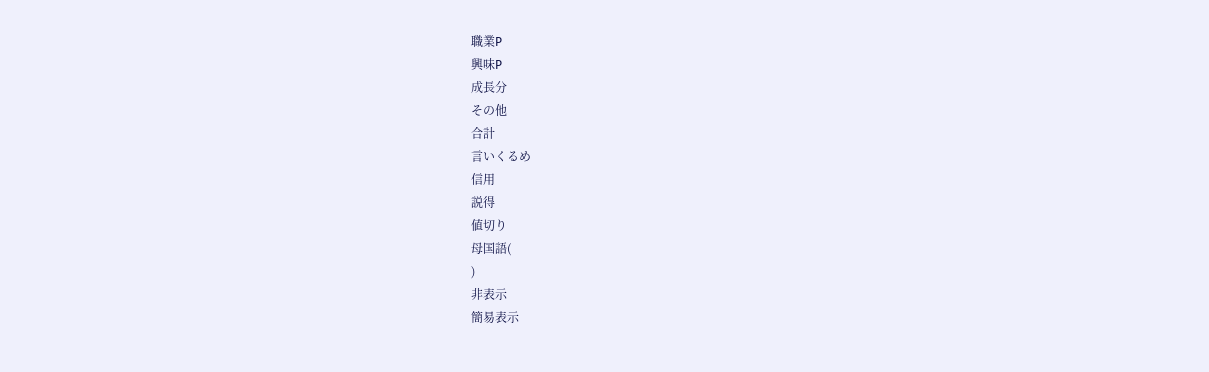職業P
興味P
成長分
その他
合計
言いくるめ
信用
説得
値切り
母国語(
)
非表示
簡易表示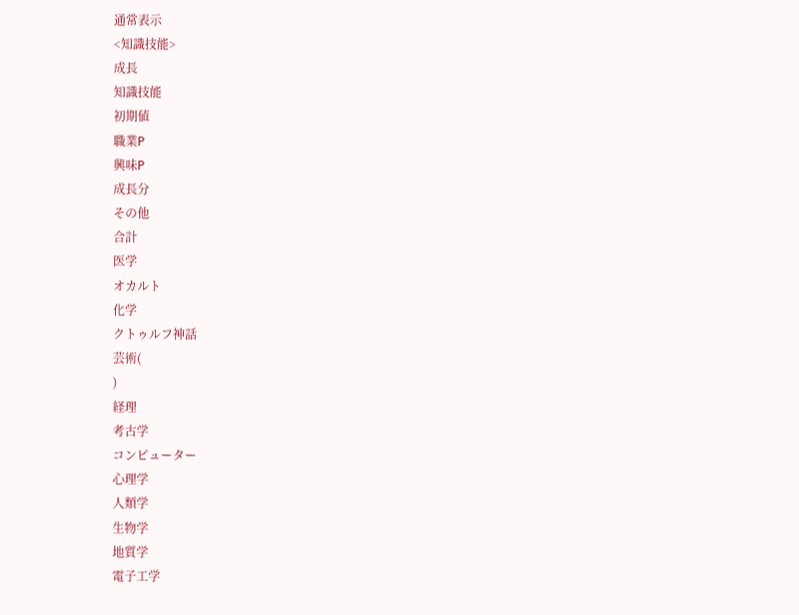通常表示
<知識技能>
成長
知識技能
初期値
職業P
興味P
成長分
その他
合計
医学
オカルト
化学
クトゥルフ神話
芸術(
)
経理
考古学
コンピューター
心理学
人類学
生物学
地質学
電子工学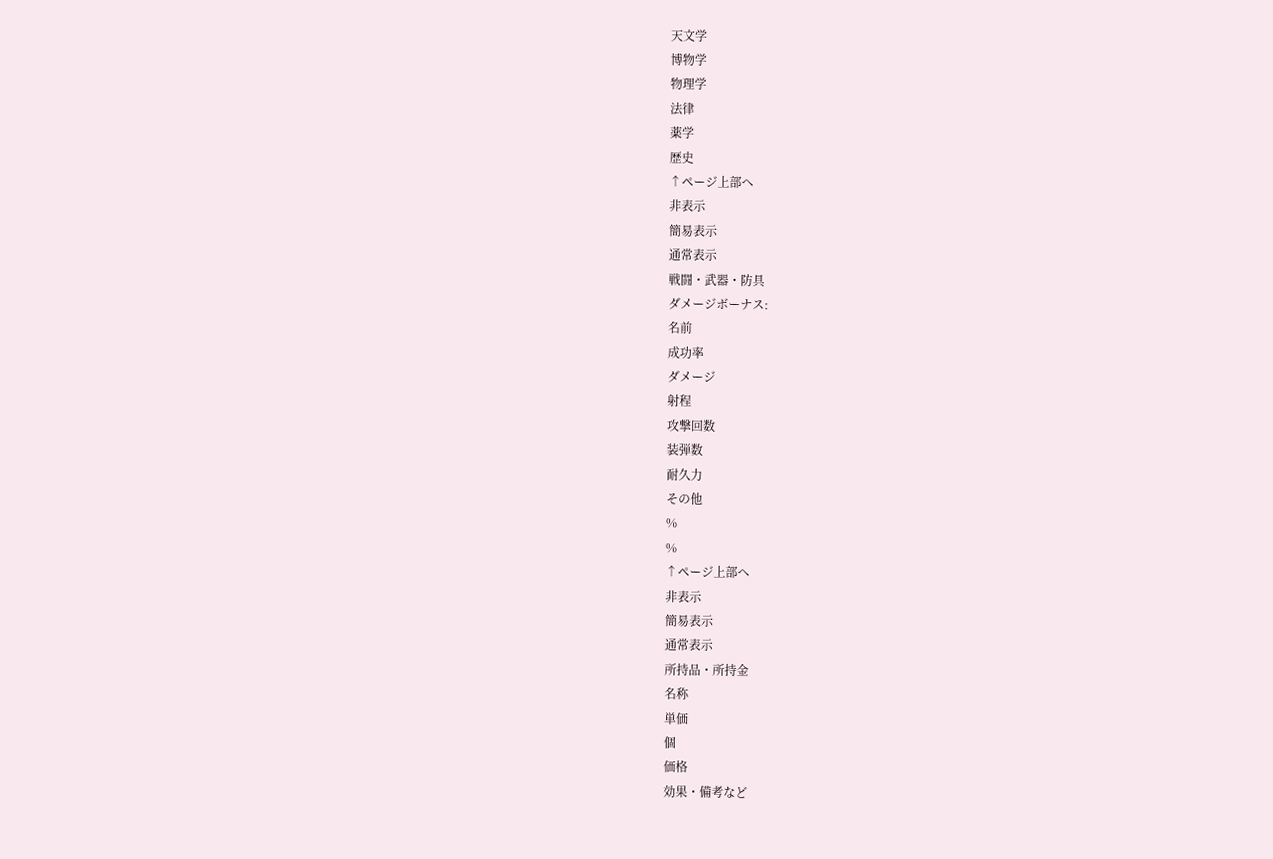天文学
博物学
物理学
法律
薬学
歴史
↑ページ上部へ
非表示
簡易表示
通常表示
戦闘・武器・防具
ダメージボーナス:
名前
成功率
ダメージ
射程
攻撃回数
装弾数
耐久力
その他
%
%
↑ページ上部へ
非表示
簡易表示
通常表示
所持品・所持金
名称
単価
個
価格
効果・備考など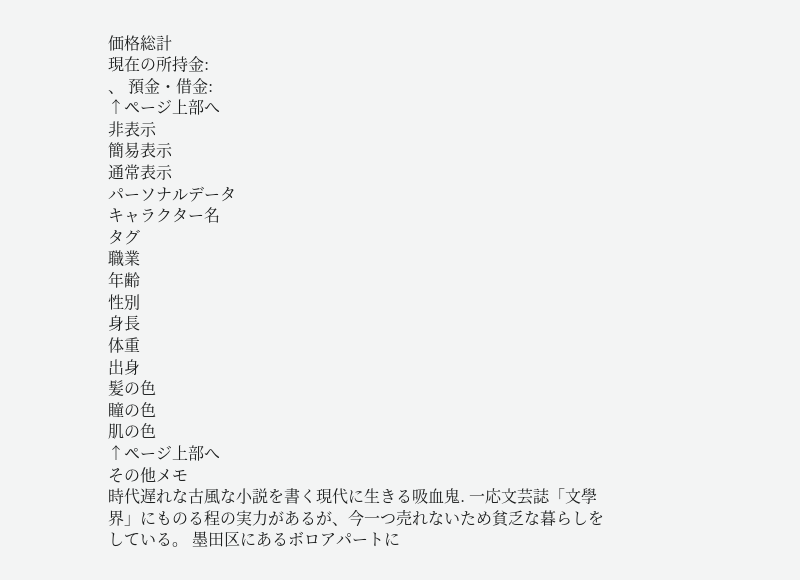価格総計
現在の所持金:
、 預金・借金:
↑ページ上部へ
非表示
簡易表示
通常表示
パーソナルデータ
キャラクター名
タグ
職業
年齢
性別
身長
体重
出身
髪の色
瞳の色
肌の色
↑ページ上部へ
その他メモ
時代遅れな古風な小説を書く現代に生きる吸血鬼. 一応文芸誌「文學界」にものる程の実力があるが、今一つ売れないため貧乏な暮らしをしている。 墨田区にあるボロアパートに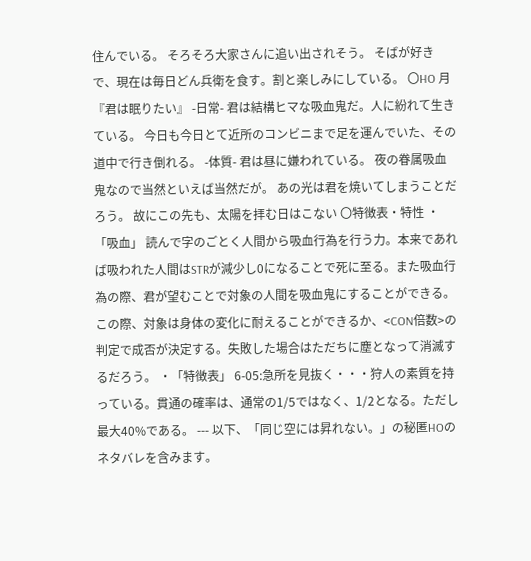住んでいる。 そろそろ大家さんに追い出されそう。 そばが好きで、現在は毎日どん兵衛を食す。割と楽しみにしている。 〇HO 月『君は眠りたい』 -日常- 君は結構ヒマな吸血鬼だ。人に紛れて生きている。 今日も今日とて近所のコンビニまで足を運んでいた、その道中で行き倒れる。 -体質- 君は昼に嫌われている。 夜の眷属吸血鬼なので当然といえば当然だが。 あの光は君を焼いてしまうことだろう。 故にこの先も、太陽を拝む日はこない 〇特徴表・特性 ・「吸血」 読んで字のごとく人間から吸血行為を行う力。本来であれば吸われた人間はSTRが減少し0になることで死に至る。また吸血行為の際、君が望むことで対象の人間を吸血鬼にすることができる。この際、対象は身体の変化に耐えることができるか、<CON倍数>の判定で成否が決定する。失敗した場合はただちに塵となって消滅するだろう。 ・「特徴表」 6-05:急所を見抜く・・・狩人の素質を持っている。貫通の確率は、通常の1/5ではなく、1/2となる。ただし最大40%である。 --- 以下、「同じ空には昇れない。」の秘匿HOのネタバレを含みます。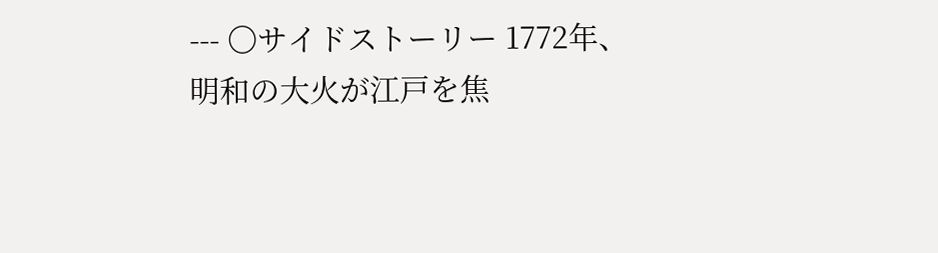--- 〇サイドストーリー 1772年、明和の大火が江戸を焦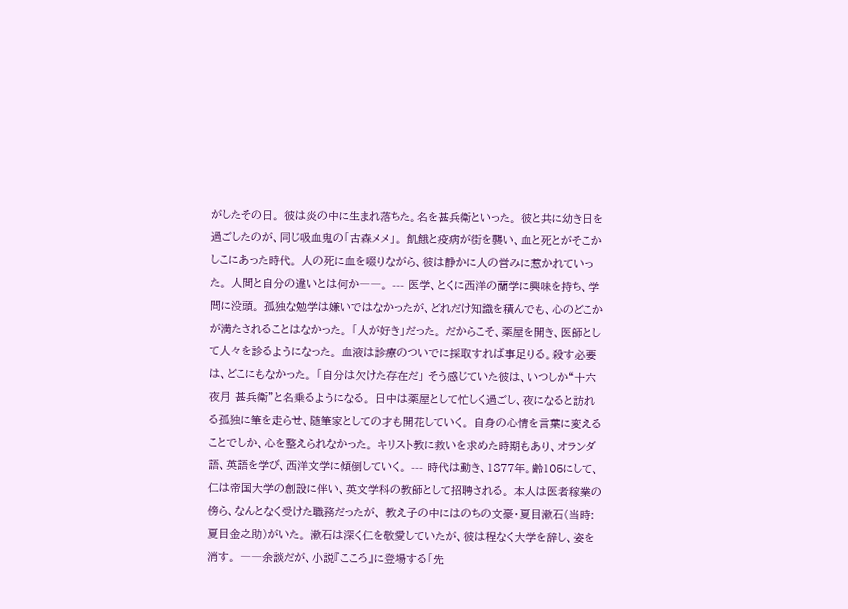がしたその日。 彼は炎の中に生まれ落ちた。名を甚兵衛といった。 彼と共に幼き日を過ごしたのが、同じ吸血鬼の「古森メメ」。 飢餓と疫病が街を襲い、血と死とがそこかしこにあった時代。 人の死に血を啜りながら、彼は静かに人の営みに惹かれていった。 人間と自分の違いとは何か――。 --- 医学、とくに西洋の蘭学に興味を持ち、学問に没頭。 孤独な勉学は嫌いではなかったが、どれだけ知識を積んでも、心のどこかが満たされることはなかった。 「人が好き」だった。 だからこそ、薬屋を開き、医師として人々を診るようになった。 血液は診療のついでに採取すれば事足りる。殺す必要は、どこにもなかった。 「自分は欠けた存在だ」 そう感じていた彼は、いつしか“十六夜月 甚兵衛”と名乗るようになる。 日中は薬屋として忙しく過ごし、夜になると訪れる孤独に筆を走らせ、随筆家としての才も開花していく。 自身の心情を言葉に変えることでしか、心を整えられなかった。 キリスト教に救いを求めた時期もあり、オランダ語、英語を学び、西洋文学に傾倒していく。 --- 時代は動き、1877年。齢105にして、 仁は帝国大学の創設に伴い、英文学科の教師として招聘される。 本人は医者稼業の傍ら、なんとなく受けた職務だったが、 教え子の中にはのちの文豪・夏目漱石(当時:夏目金之助)がいた。 漱石は深く仁を敬愛していたが、彼は程なく大学を辞し、姿を消す。 ――余談だが、小説『こころ』に登場する「先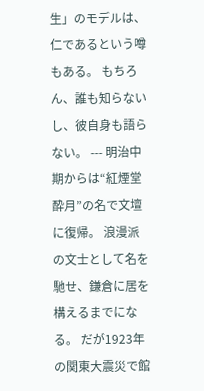生」のモデルは、仁であるという噂もある。 もちろん、誰も知らないし、彼自身も語らない。 --- 明治中期からは“紅煙堂 酔月”の名で文壇に復帰。 浪漫派の文士として名を馳せ、鎌倉に居を構えるまでになる。 だが1923年の関東大震災で館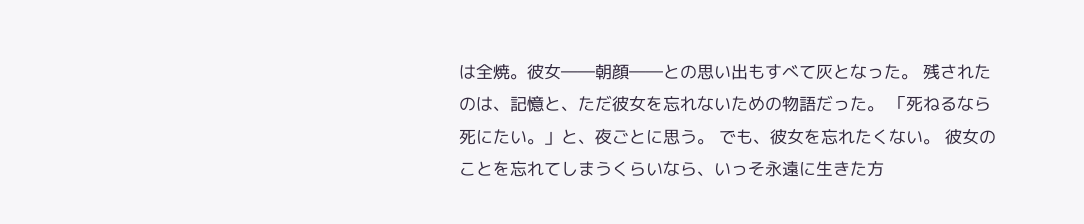は全焼。彼女――朝顔――との思い出もすべて灰となった。 残されたのは、記憶と、ただ彼女を忘れないための物語だった。 「死ねるなら死にたい。」と、夜ごとに思う。 でも、彼女を忘れたくない。 彼女のことを忘れてしまうくらいなら、いっそ永遠に生きた方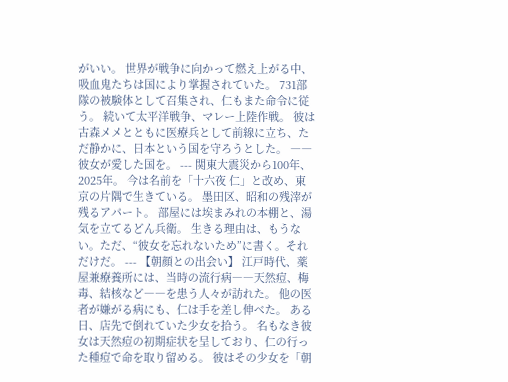がいい。 世界が戦争に向かって燃え上がる中、吸血鬼たちは国により掌握されていた。 731部隊の被験体として召集され、仁もまた命令に従う。 続いて太平洋戦争、マレー上陸作戦。 彼は古森メメとともに医療兵として前線に立ち、ただ静かに、日本という国を守ろうとした。 ――彼女が愛した国を。 --- 関東大震災から100年、2025年。 今は名前を「十六夜 仁」と改め、東京の片隅で生きている。 墨田区、昭和の残滓が残るアパート。 部屋には埃まみれの本棚と、湯気を立てるどん兵衛。 生きる理由は、もうない。ただ、“彼女を忘れないため”に書く。それだけだ。 --- 【朝顔との出会い】 江戸時代、薬屋兼療養所には、当時の流行病――天然痘、梅毒、結核など――を患う人々が訪れた。 他の医者が嫌がる病にも、仁は手を差し伸べた。 ある日、店先で倒れていた少女を拾う。 名もなき彼女は天然痘の初期症状を呈しており、仁の行った種痘で命を取り留める。 彼はその少女を「朝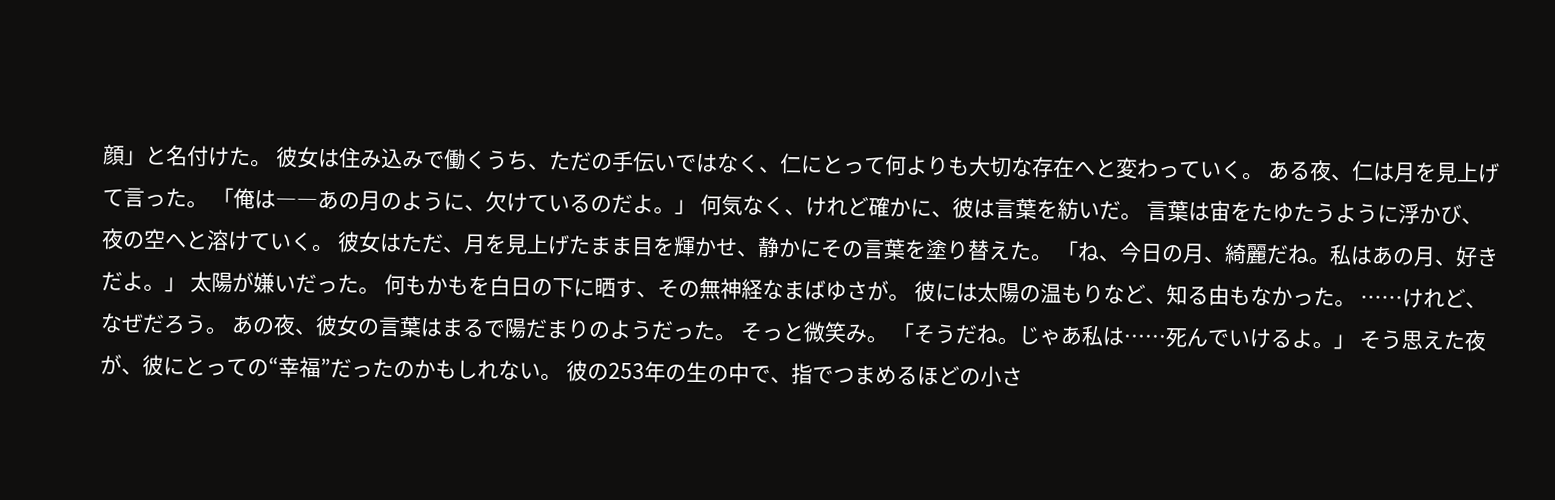顔」と名付けた。 彼女は住み込みで働くうち、ただの手伝いではなく、仁にとって何よりも大切な存在へと変わっていく。 ある夜、仁は月を見上げて言った。 「俺は――あの月のように、欠けているのだよ。」 何気なく、けれど確かに、彼は言葉を紡いだ。 言葉は宙をたゆたうように浮かび、夜の空へと溶けていく。 彼女はただ、月を見上げたまま目を輝かせ、静かにその言葉を塗り替えた。 「ね、今日の月、綺麗だね。私はあの月、好きだよ。」 太陽が嫌いだった。 何もかもを白日の下に晒す、その無神経なまばゆさが。 彼には太陽の温もりなど、知る由もなかった。 ……けれど、なぜだろう。 あの夜、彼女の言葉はまるで陽だまりのようだった。 そっと微笑み。 「そうだね。じゃあ私は……死んでいけるよ。」 そう思えた夜が、彼にとっての“幸福”だったのかもしれない。 彼の253年の生の中で、指でつまめるほどの小さ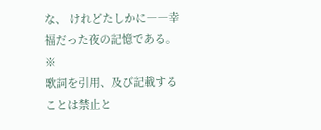な、 けれどたしかに――幸福だった夜の記憶である。
※
歌詞を引用、及び記載することは禁止と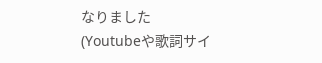なりました
(Youtubeや歌詞サイ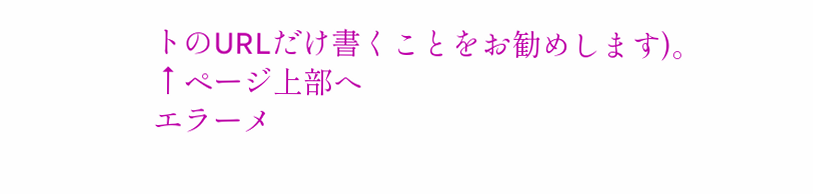トのURLだけ書くことをお勧めします)。
↑ページ上部へ
エラーメ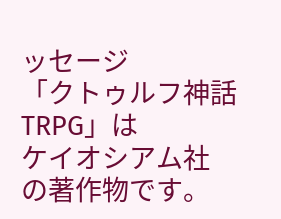ッセージ
「クトゥルフ神話TRPG」は
ケイオシアム社
の著作物です。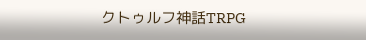クトゥルフ神話TRPG